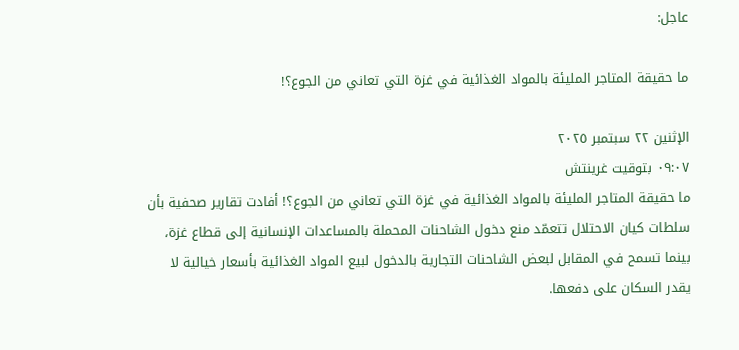عاجل:

ما حقيقة المتاجر المليئة بالمواد الغذائية في غزة التي تعاني من الجوع؟!

الإثنين ٢٢ سبتمبر ٢٠٢٥
٠٩:٠٧ بتوقيت غرينتش
ما حقيقة المتاجر المليئة بالمواد الغذائية في غزة التي تعاني من الجوع؟! أفادت تقارير صحفية بأن سلطات كيان الاحتلال تتعمّد منع دخول الشاحنات المحملة بالمساعدات الإنسانية إلى قطاع غزة، بينما تسمح في المقابل لبعض الشاحنات التجارية بالدخول لبيع المواد الغذائية بأسعار خيالية لا يقدر السكان على دفعها.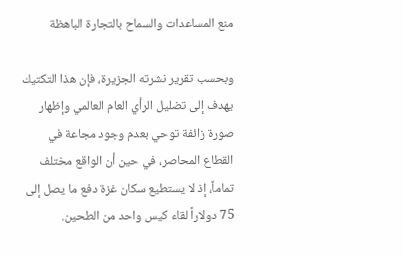منع المساعدات والسماح بالتجارة الباهظة

وبحسب تقرير نشرته الجزيرة، فإن هذا التكتيك يهدف إلى تضليل الرأي العام العالمي وإظهار صورة زائفة توحي بعدم وجود مجاعة في القطاع المحاصر، في حين أن الواقع مختلف تماماً، إذ لا يستطيع سكان غزة دفع ما يصل إلى 75 دولاراً لقاء كيس واحد من الطحين.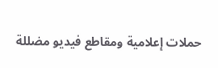حملات إعلامية ومقاطع فيديو مضللة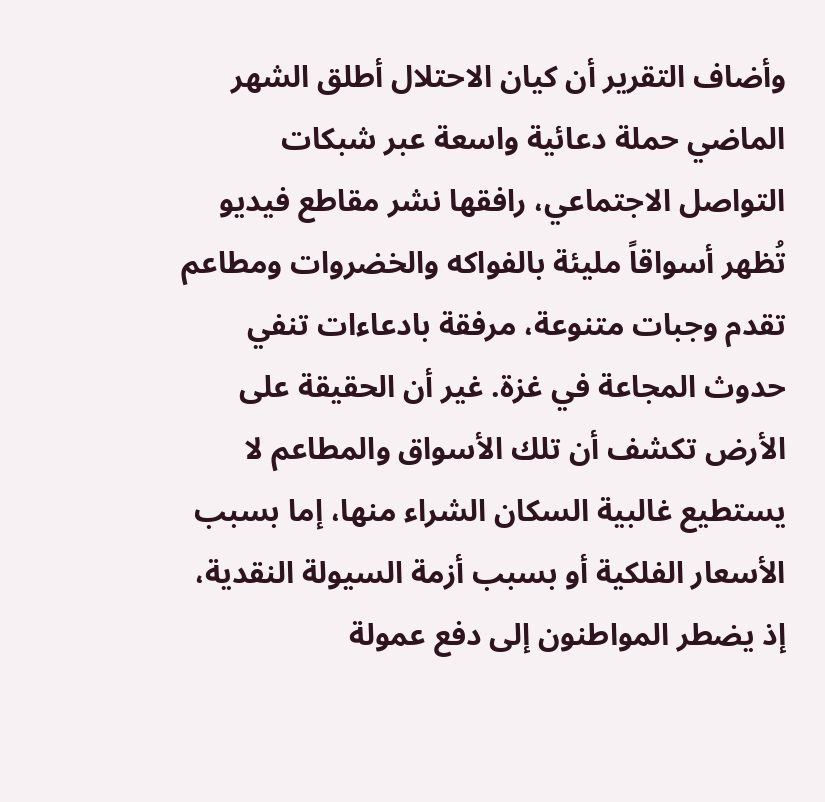وأضاف التقرير أن كيان الاحتلال أطلق الشهر الماضي حملة دعائية واسعة عبر شبكات التواصل الاجتماعي، رافقها نشر مقاطع فيديو تُظهر أسواقاً مليئة بالفواكه والخضروات ومطاعم تقدم وجبات متنوعة، مرفقة بادعاءات تنفي حدوث المجاعة في غزة. غير أن الحقيقة على الأرض تكشف أن تلك الأسواق والمطاعم لا يستطيع غالبية السكان الشراء منها، إما بسبب الأسعار الفلكية أو بسبب أزمة السيولة النقدية، إذ يضطر المواطنون إلى دفع عمولة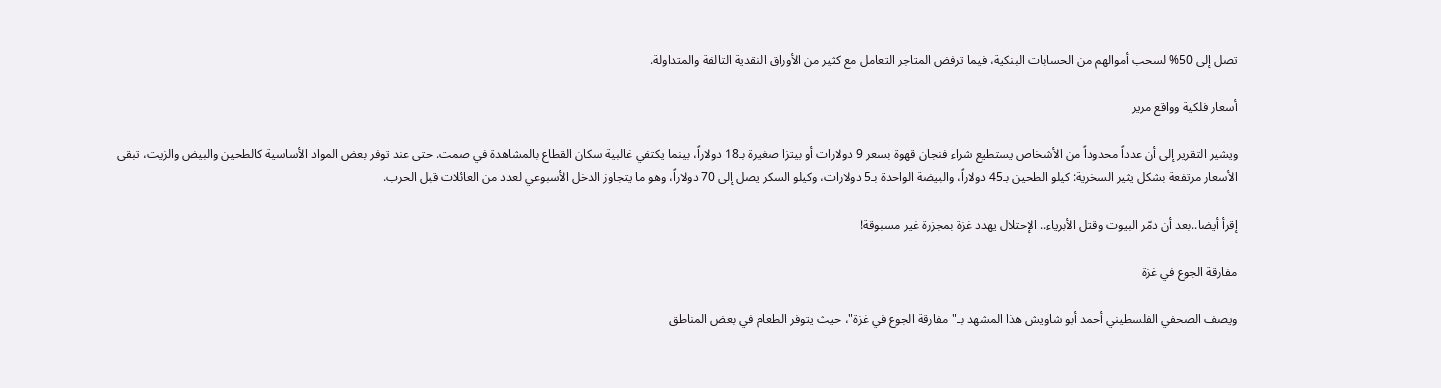تصل إلى 50% لسحب أموالهم من الحسابات البنكية، فيما ترفض المتاجر التعامل مع كثير من الأوراق النقدية التالفة والمتداولة.

أسعار فلكية وواقع مرير

ويشير التقرير إلى أن عدداً محدوداً من الأشخاص يستطيع شراء فنجان قهوة بسعر 9 دولارات أو بيتزا صغيرة بـ18 دولاراً، بينما يكتفي غالبية سكان القطاع بالمشاهدة في صمت. حتى عند توفر بعض المواد الأساسية كالطحين والبيض والزيت، تبقى الأسعار مرتفعة بشكل يثير السخرية: كيلو الطحين بـ45 دولاراً، والبيضة الواحدة بـ5 دولارات، وكيلو السكر يصل إلى 70 دولاراً، وهو ما يتجاوز الدخل الأسبوعي لعدد من العائلات قبل الحرب.

إقرأ أيضا..بعد أن دمّر البيوت وقتل الأبرياء.. الإحتلال يهدد غزة بمجزرة غير مسبوقة!

مفارقة الجوع في غزة

ويصف الصحفي الفلسطيني أحمد أبو شاويش هذا المشهد بـ"مفارقة الجوع في غزة"، حيث يتوفر الطعام في بعض المناطق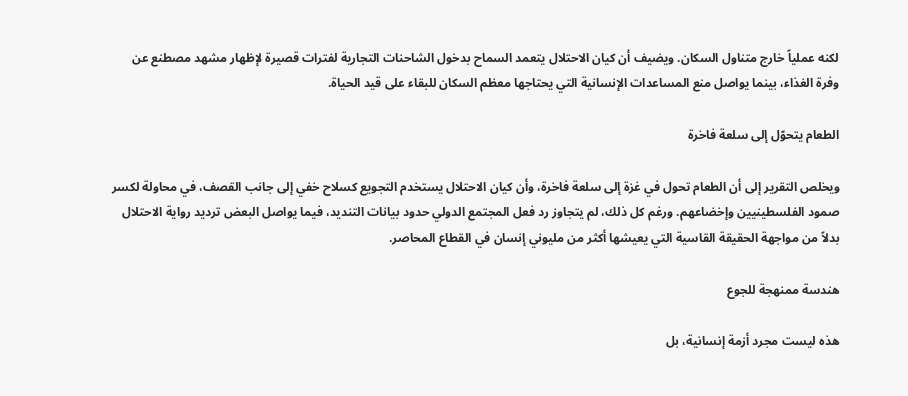لكنه عملياً خارج متناول السكان. ويضيف أن كيان الاحتلال يتعمد السماح بدخول الشاحنات التجارية لفترات قصيرة لإظهار مشهد مصطنع عن وفرة الغذاء، بينما يواصل منع المساعدات الإنسانية التي يحتاجها معظم السكان للبقاء على قيد الحياة.

الطعام يتحوّل إلى سلعة فاخرة

ويخلص التقرير إلى أن الطعام تحول في غزة إلى سلعة فاخرة، وأن كيان الاحتلال يستخدم التجويع كسلاح خفي إلى جانب القصف، في محاولة لكسر صمود الفلسطينيين وإخضاعهم. ورغم كل ذلك، لم يتجاوز رد فعل المجتمع الدولي حدود بيانات التنديد، فيما يواصل البعض ترديد رواية الاحتلال بدلاً من مواجهة الحقيقة القاسية التي يعيشها أكثر من مليوني إنسان في القطاع المحاصر.

هندسة ممنهجة للجوع

هذه ليست مجرد أزمة إنسانية، بل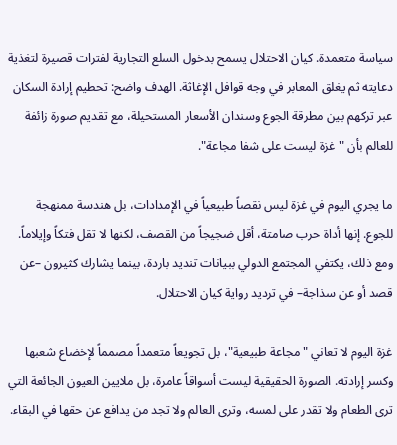سياسة متعمدة. كيان الاحتلال يسمح بدخول السلع التجارية لفترات قصيرة لتغذية دعايته ثم يغلق المعابر في وجه قوافل الإغاثة. الهدف واضح: تحطيم إرادة السكان عبر تركهم بين مطرقة الجوع وسندان الأسعار المستحيلة، مع تقديم صورة زائفة للعالم بأن "غزة ليست على شفا مجاعة".

ما يجري اليوم في غزة ليس نقصاً طبيعياً في الإمدادات، بل هندسة ممنهجة للجوع. إنها أداة حرب صامتة، أقل ضجيجاً من القصف، لكنها لا تقل فتكاً وإيلاماً. ومع ذلك، يكتفي المجتمع الدولي ببيانات تنديد باردة، بينما يشارك كثيرون –عن قصد أو عن سذاجة– في ترديد رواية كيان الاحتلال.

غزة اليوم لا تعاني "مجاعة طبيعية"، بل تجويعاً متعمداً مصمماً لإخضاع شعبها وكسر إرادته. الصورة الحقيقية ليست أسواقاً عامرة، بل ملايين العيون الجائعة التي ترى الطعام ولا تقدر على لمسه، وترى العالم ولا تجد من يدافع عن حقها في البقاء.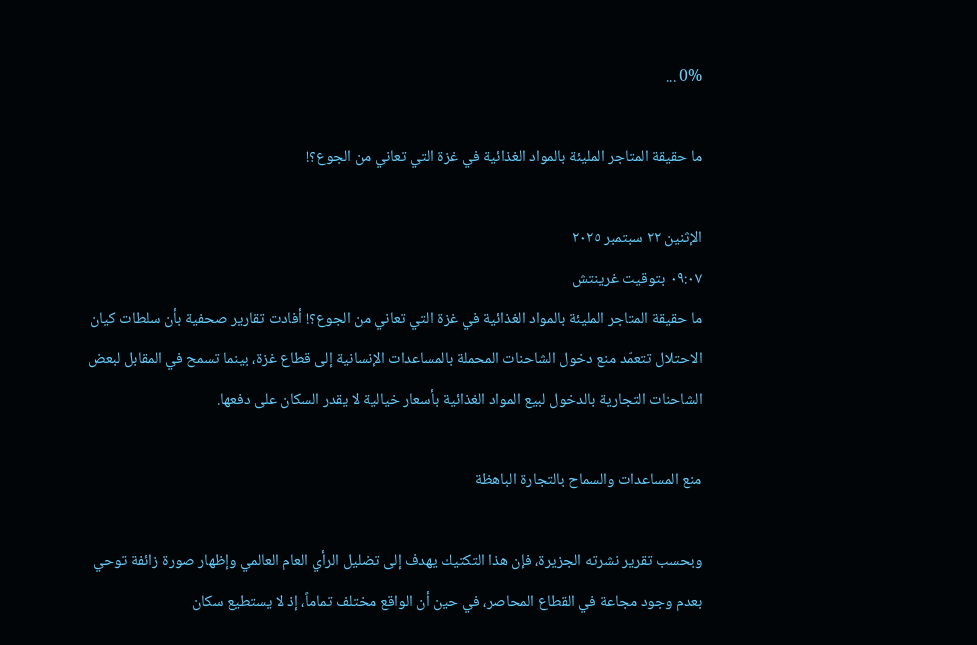0% ...

ما حقيقة المتاجر المليئة بالمواد الغذائية في غزة التي تعاني من الجوع؟!

الإثنين ٢٢ سبتمبر ٢٠٢٥
٠٩:٠٧ بتوقيت غرينتش
ما حقيقة المتاجر المليئة بالمواد الغذائية في غزة التي تعاني من الجوع؟! أفادت تقارير صحفية بأن سلطات كيان الاحتلال تتعمّد منع دخول الشاحنات المحملة بالمساعدات الإنسانية إلى قطاع غزة، بينما تسمح في المقابل لبعض الشاحنات التجارية بالدخول لبيع المواد الغذائية بأسعار خيالية لا يقدر السكان على دفعها.

منع المساعدات والسماح بالتجارة الباهظة

وبحسب تقرير نشرته الجزيرة، فإن هذا التكتيك يهدف إلى تضليل الرأي العام العالمي وإظهار صورة زائفة توحي بعدم وجود مجاعة في القطاع المحاصر، في حين أن الواقع مختلف تماماً، إذ لا يستطيع سكان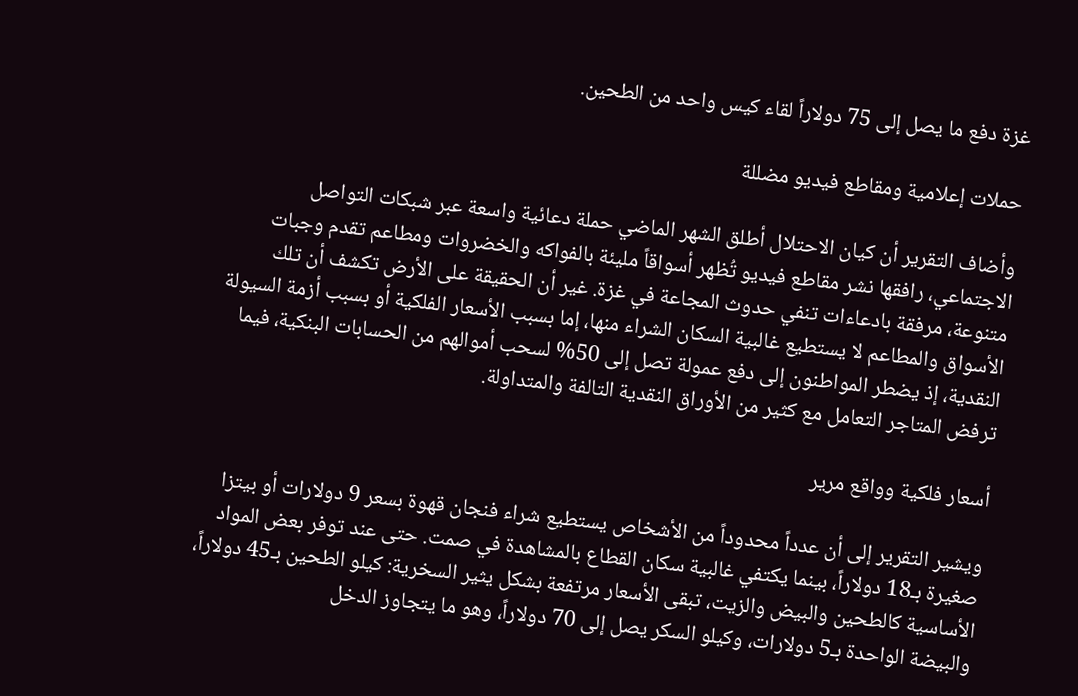غزة دفع ما يصل إلى 75 دولاراً لقاء كيس واحد من الطحين.

حملات إعلامية ومقاطع فيديو مضللة

وأضاف التقرير أن كيان الاحتلال أطلق الشهر الماضي حملة دعائية واسعة عبر شبكات التواصل الاجتماعي، رافقها نشر مقاطع فيديو تُظهر أسواقاً مليئة بالفواكه والخضروات ومطاعم تقدم وجبات متنوعة، مرفقة بادعاءات تنفي حدوث المجاعة في غزة. غير أن الحقيقة على الأرض تكشف أن تلك الأسواق والمطاعم لا يستطيع غالبية السكان الشراء منها، إما بسبب الأسعار الفلكية أو بسبب أزمة السيولة النقدية، إذ يضطر المواطنون إلى دفع عمولة تصل إلى 50% لسحب أموالهم من الحسابات البنكية، فيما ترفض المتاجر التعامل مع كثير من الأوراق النقدية التالفة والمتداولة.

أسعار فلكية وواقع مرير

ويشير التقرير إلى أن عدداً محدوداً من الأشخاص يستطيع شراء فنجان قهوة بسعر 9 دولارات أو بيتزا صغيرة بـ18 دولاراً، بينما يكتفي غالبية سكان القطاع بالمشاهدة في صمت. حتى عند توفر بعض المواد الأساسية كالطحين والبيض والزيت، تبقى الأسعار مرتفعة بشكل يثير السخرية: كيلو الطحين بـ45 دولاراً، والبيضة الواحدة بـ5 دولارات، وكيلو السكر يصل إلى 70 دولاراً، وهو ما يتجاوز الدخل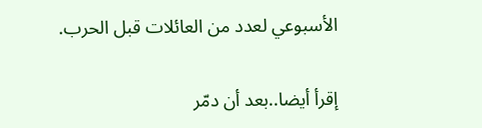الأسبوعي لعدد من العائلات قبل الحرب.

إقرأ أيضا..بعد أن دمّر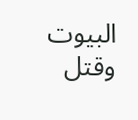البيوت وقتل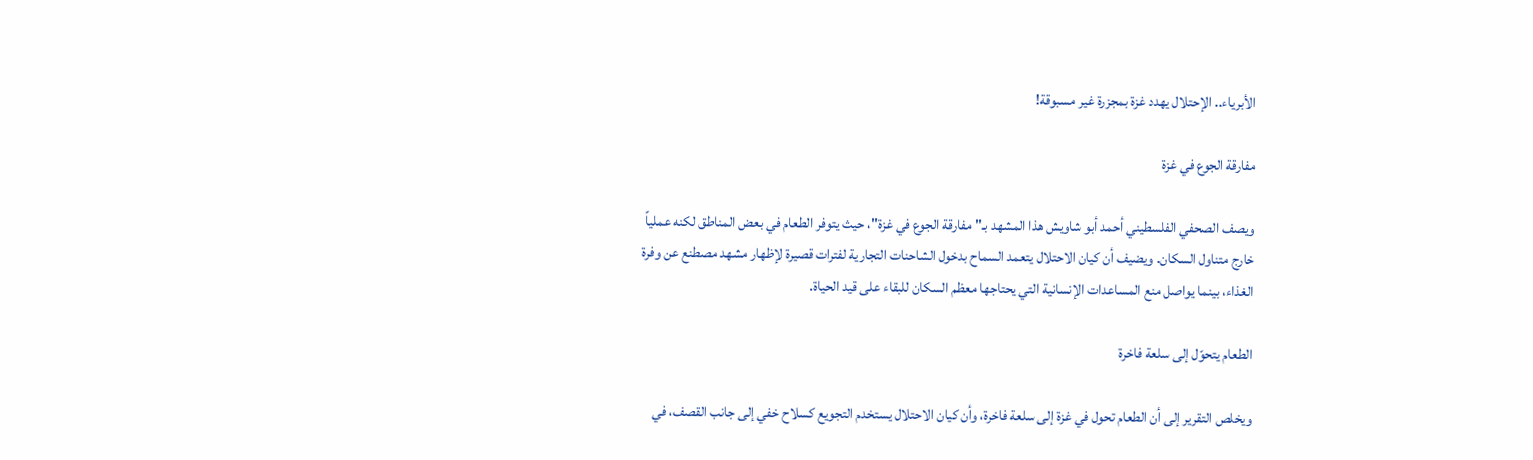الأبرياء.. الإحتلال يهدد غزة بمجزرة غير مسبوقة!

مفارقة الجوع في غزة

ويصف الصحفي الفلسطيني أحمد أبو شاويش هذا المشهد بـ"مفارقة الجوع في غزة"، حيث يتوفر الطعام في بعض المناطق لكنه عملياً خارج متناول السكان. ويضيف أن كيان الاحتلال يتعمد السماح بدخول الشاحنات التجارية لفترات قصيرة لإظهار مشهد مصطنع عن وفرة الغذاء، بينما يواصل منع المساعدات الإنسانية التي يحتاجها معظم السكان للبقاء على قيد الحياة.

الطعام يتحوّل إلى سلعة فاخرة

ويخلص التقرير إلى أن الطعام تحول في غزة إلى سلعة فاخرة، وأن كيان الاحتلال يستخدم التجويع كسلاح خفي إلى جانب القصف، في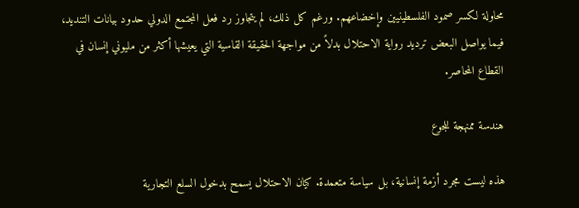محاولة لكسر صمود الفلسطينيين وإخضاعهم. ورغم كل ذلك، لم يتجاوز رد فعل المجتمع الدولي حدود بيانات التنديد، فيما يواصل البعض ترديد رواية الاحتلال بدلاً من مواجهة الحقيقة القاسية التي يعيشها أكثر من مليوني إنسان في القطاع المحاصر.

هندسة ممنهجة للجوع

هذه ليست مجرد أزمة إنسانية، بل سياسة متعمدة. كيان الاحتلال يسمح بدخول السلع التجارية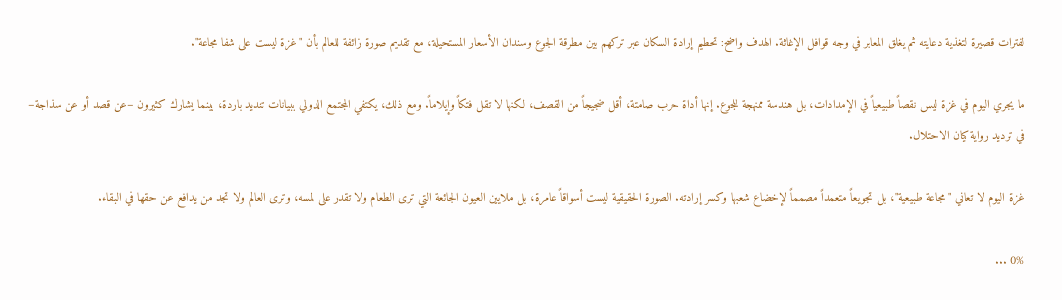لفترات قصيرة لتغذية دعايته ثم يغلق المعابر في وجه قوافل الإغاثة. الهدف واضح: تحطيم إرادة السكان عبر تركهم بين مطرقة الجوع وسندان الأسعار المستحيلة، مع تقديم صورة زائفة للعالم بأن "غزة ليست على شفا مجاعة".

ما يجري اليوم في غزة ليس نقصاً طبيعياً في الإمدادات، بل هندسة ممنهجة للجوع. إنها أداة حرب صامتة، أقل ضجيجاً من القصف، لكنها لا تقل فتكاً وإيلاماً. ومع ذلك، يكتفي المجتمع الدولي ببيانات تنديد باردة، بينما يشارك كثيرون –عن قصد أو عن سذاجة– في ترديد رواية كيان الاحتلال.

غزة اليوم لا تعاني "مجاعة طبيعية"، بل تجويعاً متعمداً مصمماً لإخضاع شعبها وكسر إرادته. الصورة الحقيقية ليست أسواقاً عامرة، بل ملايين العيون الجائعة التي ترى الطعام ولا تقدر على لمسه، وترى العالم ولا تجد من يدافع عن حقها في البقاء.

0% ...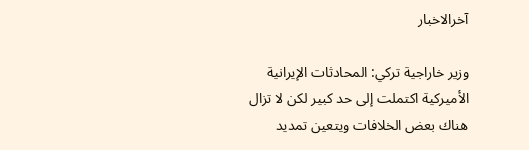آخرالاخبار

وزير خاراجية تركي: المحادثات الإيرانية الأميركية اكتملت إلى حد كبير لكن لا تزال هناك بعض الخلافات ويتعين تمديد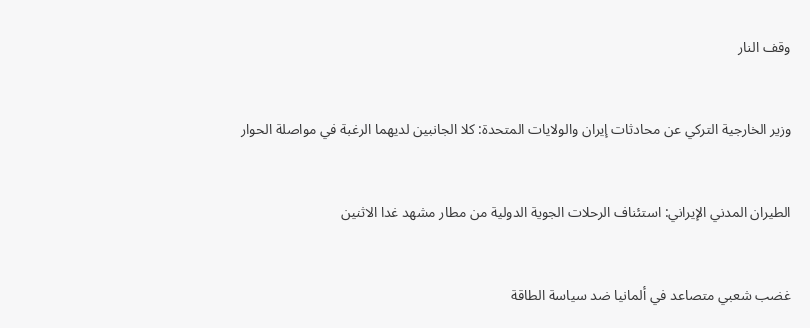وقف النار


وزير الخارجية التركي عن محادثات إيران والولايات المتحدة: كلا الجانبين لديهما الرغبة في مواصلة الحوار


الطيران المدني الإيراني: استئناف الرحلات الجوية الدولية من مطار مشهد غدا الاثنين


غضب شعبي متصاعد في ألمانيا ضد سياسة الطاقة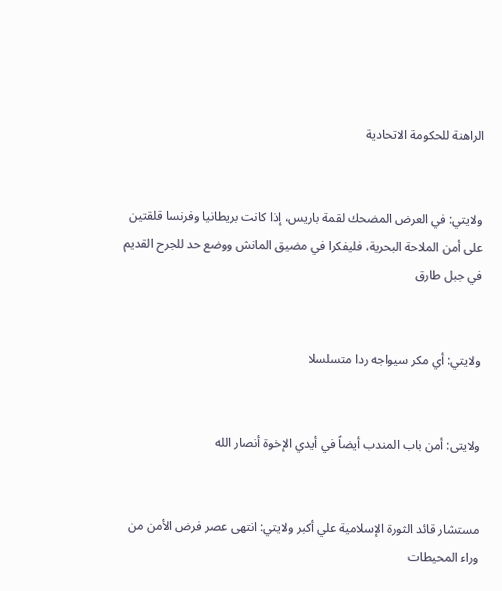الراهنة للحكومة الاتحادية


ولايتي: في العرض المضحك لقمة باريس، إذا كانت بريطانيا وفرنسا قلقتين على أمن الملاحة البحرية، فليفكرا في مضيق المانش ووضع حد للجرح القديم في جبل طارق


ولايتي: أي مكر سيواجه ردا متسلسلا


ولایتی: أمن باب المندب أيضاً في أيدي الإخوة أنصار الله


مستشار قائد الثورة الإسلامية علي أكبر ولايتي: انتهى عصر فرض الأمن من وراء المحيطات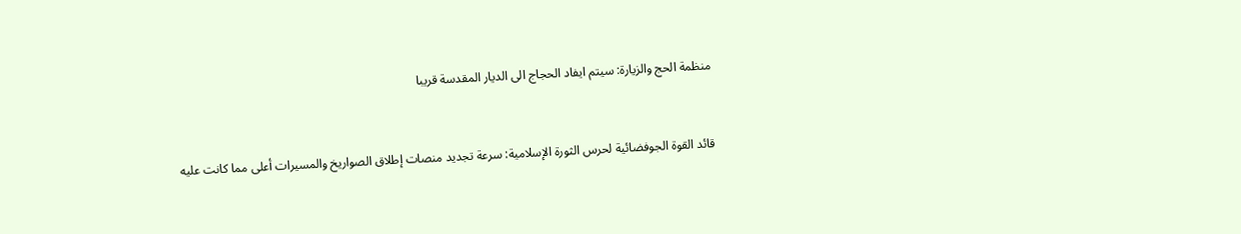منظمة الحج والزيارة: سيتم ايفاد الحجاج الى الديار المقدسة قريبا


قائد القوة الجوفضائية لحرس الثورة الإسلامية: سرعة تجديد منصات إطلاق الصواريخ والمسيرات أعلى مما كانت عليه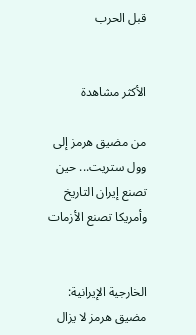قبل الحرب


الأكثر مشاهدة

من مضيق هرمز إلى وول ستريت... حين تصنع إيران التاريخ وأمريكا تصنع الأزمات


الخارجية الإيرانية: مضيق هرمز لا يزال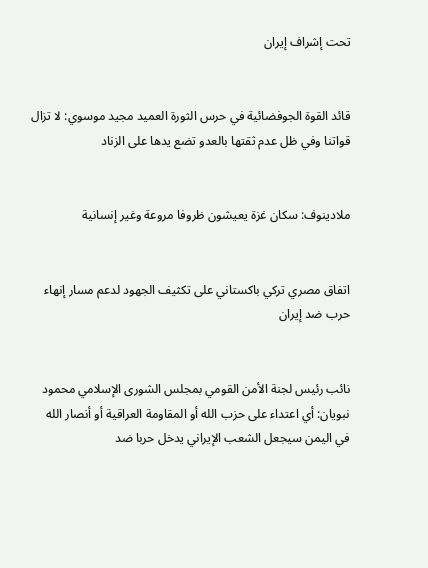تحت إشراف إيران


قائد القوة الجوفضائية في حرس الثورة العميد مجيد موسوي: لا تزال قواتنا وفي ظل عدم ثقتها بالعدو تضع يدها على الزناد


ملادينوف: سكان غزة يعيشون ظروفا مروعة وغير إنسانية


اتفاق مصري تركي باكستاني على تكثيف الجهود لدعم مسار إنهاء حرب ضد إيران


نائب رئيس لجنة الأمن القومي بمجلس الشورى الإسلامي محمود نبويان: أي اعتداء على حزب الله أو المقاومة العراقية أو أنصار الله في اليمن سيجعل الشعب الإيراني يدخل حربا ضد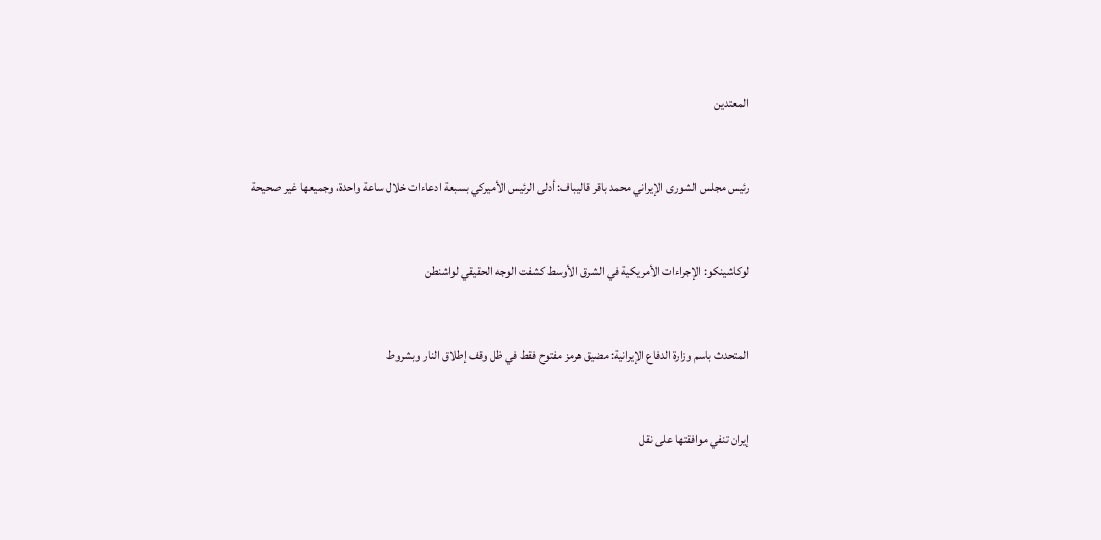المعتدين


رئيس مجلس الشورى الإيراني محمد باقر قاليباف: أدلى الرئيس الأميركي بسبعة ادعاءات خلال ساعة واحدة، وجميعها غير صحيحة


لوكاشينكو: الإجراءات الأمريكية في الشرق الأوسط كشفت الوجه الحقيقي لواشنطن


المتحدث باسم وزارة الدفاع الإيرانية: مضيق هرمز مفتوح فقط في ظل وقف إطلاق النار وبشروط


إيران تنفي موافقتها على نقل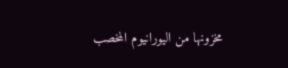مخزونها من اليورانيوم المخصب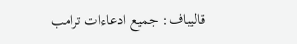قاليباف: جميع ادعاءات ترامب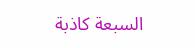السبعة كاذبة